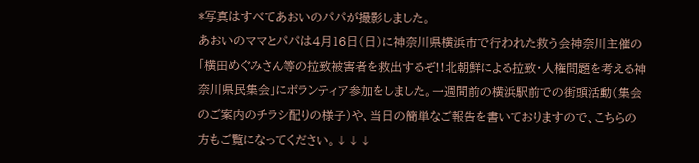*写真はすべてあおいのパパが撮影しました。
あおいのママとパパは4月16日(日)に神奈川県横浜市で行われた救う会神奈川主催の「横田めぐみさん等の拉致被害者を救出するぞ!!北朝鮮による拉致・人権問題を考える神奈川県民集会」にボランティア参加をしました。一週間前の横浜駅前での街頭活動(集会のご案内のチラシ配りの様子)や、当日の簡単なご報告を書いておりますので、こちらの方もご覧になってください。↓↓↓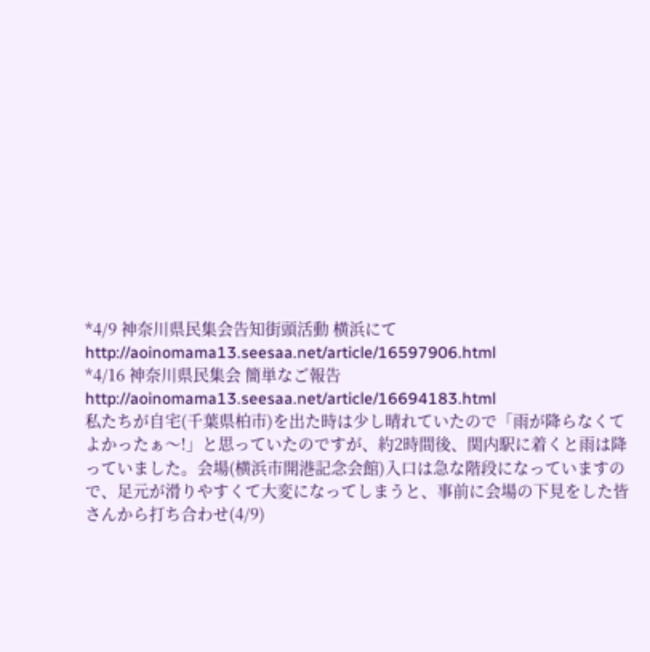*4/9 神奈川県民集会告知街頭活動 横浜にて
http://aoinomama13.seesaa.net/article/16597906.html
*4/16 神奈川県民集会 簡単なご報告
http://aoinomama13.seesaa.net/article/16694183.html
私たちが自宅(千葉県柏市)を出た時は少し晴れていたので「雨が降らなくてよかったぁ〜!」と思っていたのですが、約2時間後、関内駅に着くと雨は降っていました。会場(横浜市開港記念会館)入口は急な階段になっていますので、足元が滑りやすくて大変になってしまうと、事前に会場の下見をした皆さんから打ち合わせ(4/9)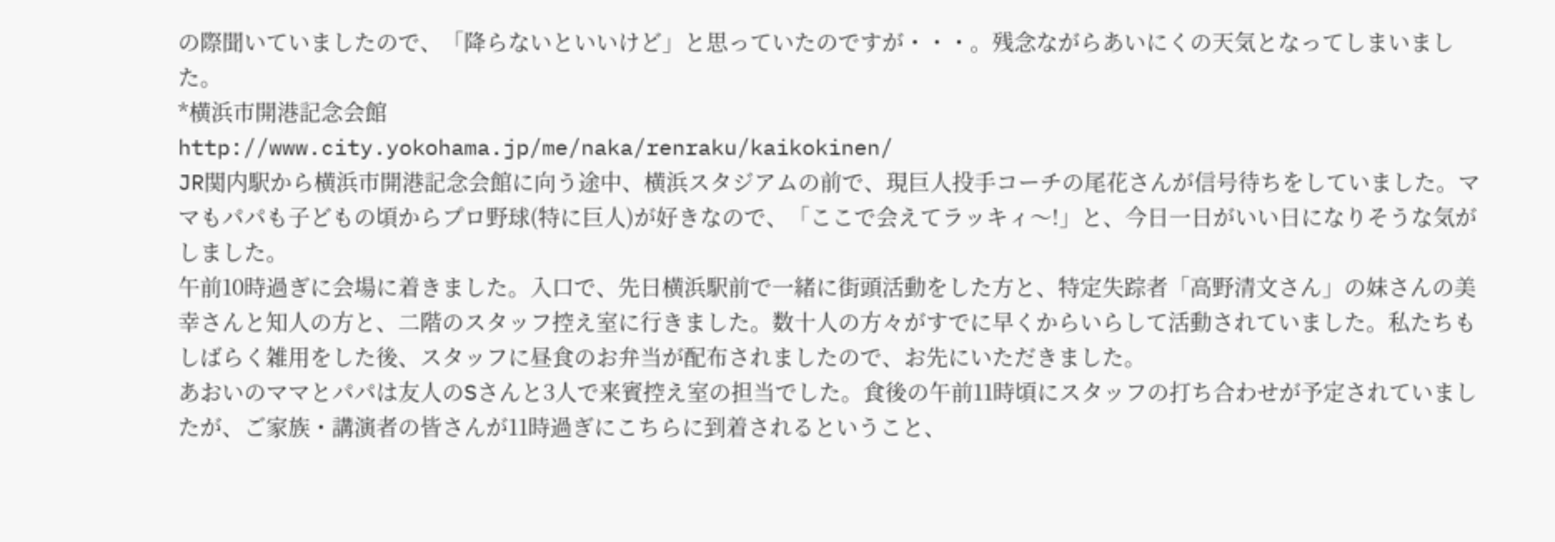の際聞いていましたので、「降らないといいけど」と思っていたのですが・・・。残念ながらあいにくの天気となってしまいました。
*横浜市開港記念会館
http://www.city.yokohama.jp/me/naka/renraku/kaikokinen/
JR関内駅から横浜市開港記念会館に向う途中、横浜スタジアムの前で、現巨人投手コーチの尾花さんが信号待ちをしていました。ママもパパも子どもの頃からプロ野球(特に巨人)が好きなので、「ここで会えてラッキィ〜!」と、今日一日がいい日になりそうな気がしました。
午前10時過ぎに会場に着きました。入口で、先日横浜駅前で一緒に街頭活動をした方と、特定失踪者「高野清文さん」の妹さんの美幸さんと知人の方と、二階のスタッフ控え室に行きました。数十人の方々がすでに早くからいらして活動されていました。私たちもしばらく雑用をした後、スタッフに昼食のお弁当が配布されましたので、お先にいただきました。
あおいのママとパパは友人のSさんと3人で来賓控え室の担当でした。食後の午前11時頃にスタッフの打ち合わせが予定されていましたが、ご家族・講演者の皆さんが11時過ぎにこちらに到着されるということ、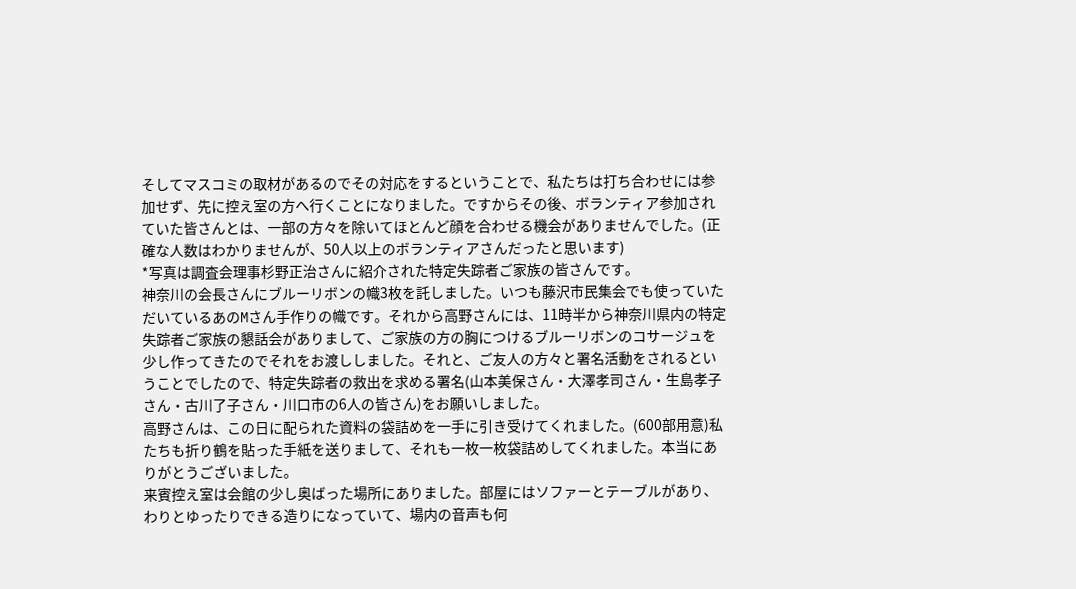そしてマスコミの取材があるのでその対応をするということで、私たちは打ち合わせには参加せず、先に控え室の方へ行くことになりました。ですからその後、ボランティア参加されていた皆さんとは、一部の方々を除いてほとんど顔を合わせる機会がありませんでした。(正確な人数はわかりませんが、50人以上のボランティアさんだったと思います)
*写真は調査会理事杉野正治さんに紹介された特定失踪者ご家族の皆さんです。
神奈川の会長さんにブルーリボンの幟3枚を託しました。いつも藤沢市民集会でも使っていただいているあのMさん手作りの幟です。それから高野さんには、11時半から神奈川県内の特定失踪者ご家族の懇話会がありまして、ご家族の方の胸につけるブルーリボンのコサージュを少し作ってきたのでそれをお渡ししました。それと、ご友人の方々と署名活動をされるということでしたので、特定失踪者の救出を求める署名(山本美保さん・大澤孝司さん・生島孝子さん・古川了子さん・川口市の6人の皆さん)をお願いしました。
高野さんは、この日に配られた資料の袋詰めを一手に引き受けてくれました。(600部用意)私たちも折り鶴を貼った手紙を送りまして、それも一枚一枚袋詰めしてくれました。本当にありがとうございました。
来賓控え室は会館の少し奥ばった場所にありました。部屋にはソファーとテーブルがあり、わりとゆったりできる造りになっていて、場内の音声も何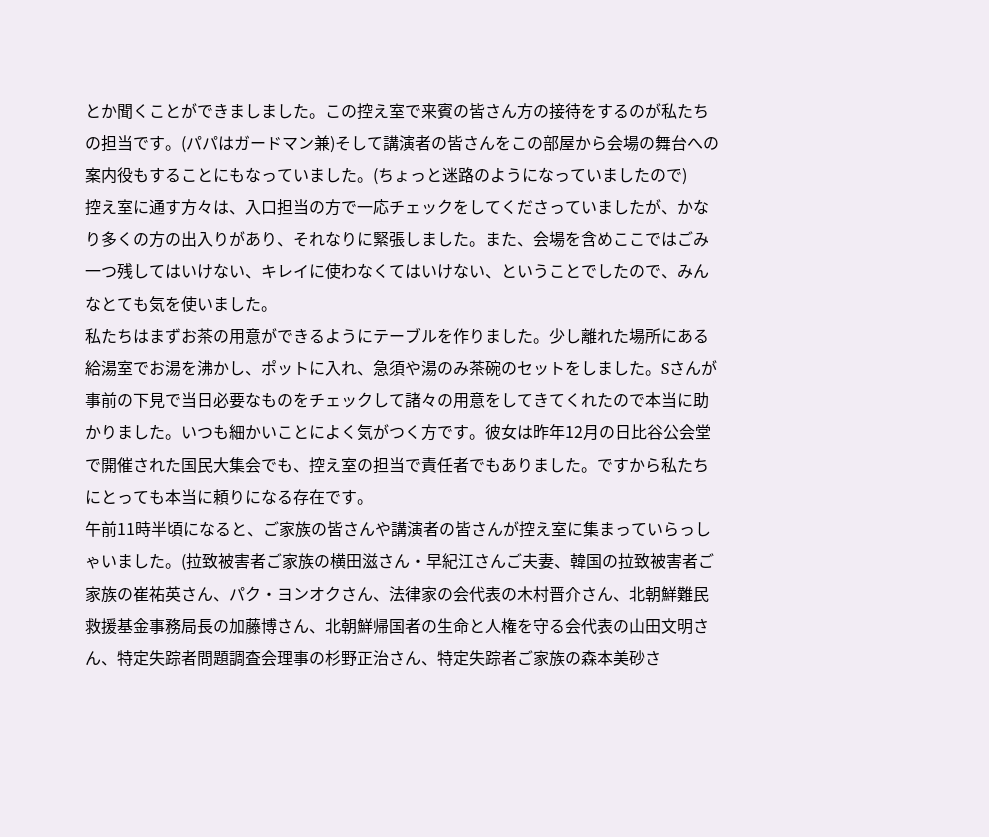とか聞くことができましました。この控え室で来賓の皆さん方の接待をするのが私たちの担当です。(パパはガードマン兼)そして講演者の皆さんをこの部屋から会場の舞台への案内役もすることにもなっていました。(ちょっと迷路のようになっていましたので)
控え室に通す方々は、入口担当の方で一応チェックをしてくださっていましたが、かなり多くの方の出入りがあり、それなりに緊張しました。また、会場を含めここではごみ一つ残してはいけない、キレイに使わなくてはいけない、ということでしたので、みんなとても気を使いました。
私たちはまずお茶の用意ができるようにテーブルを作りました。少し離れた場所にある給湯室でお湯を沸かし、ポットに入れ、急須や湯のみ茶碗のセットをしました。Sさんが事前の下見で当日必要なものをチェックして諸々の用意をしてきてくれたので本当に助かりました。いつも細かいことによく気がつく方です。彼女は昨年12月の日比谷公会堂で開催された国民大集会でも、控え室の担当で責任者でもありました。ですから私たちにとっても本当に頼りになる存在です。
午前11時半頃になると、ご家族の皆さんや講演者の皆さんが控え室に集まっていらっしゃいました。(拉致被害者ご家族の横田滋さん・早紀江さんご夫妻、韓国の拉致被害者ご家族の崔祐英さん、パク・ヨンオクさん、法律家の会代表の木村晋介さん、北朝鮮難民救援基金事務局長の加藤博さん、北朝鮮帰国者の生命と人権を守る会代表の山田文明さん、特定失踪者問題調査会理事の杉野正治さん、特定失踪者ご家族の森本美砂さ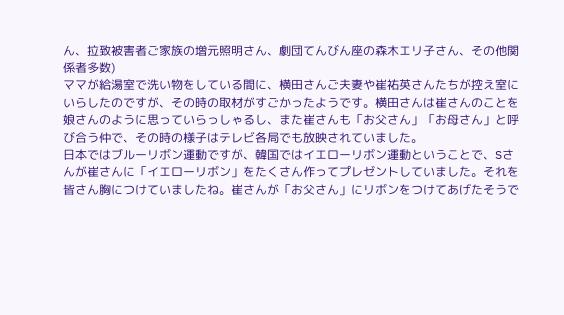ん、拉致被害者ご家族の増元照明さん、劇団てんびん座の森木エリ子さん、その他関係者多数)
ママが給湯室で洗い物をしている間に、横田さんご夫妻や崔祐英さんたちが控え室にいらしたのですが、その時の取材がすごかったようです。横田さんは崔さんのことを娘さんのように思っていらっしゃるし、また崔さんも「お父さん」「お母さん」と呼び合う仲で、その時の様子はテレビ各局でも放映されていました。
日本ではブルーリボン運動ですが、韓国ではイエローリボン運動ということで、Sさんが崔さんに「イエローリボン」をたくさん作ってプレゼントしていました。それを皆さん胸につけていましたね。崔さんが「お父さん」にリボンをつけてあげたそうで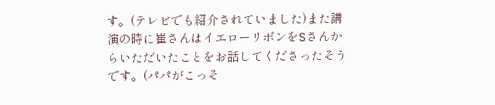す。(テレビでも紹介されていました)また講演の時に崔さんはイエローリボンをSさんからいただいたことをお話してくださったそうです。(パパがこっそ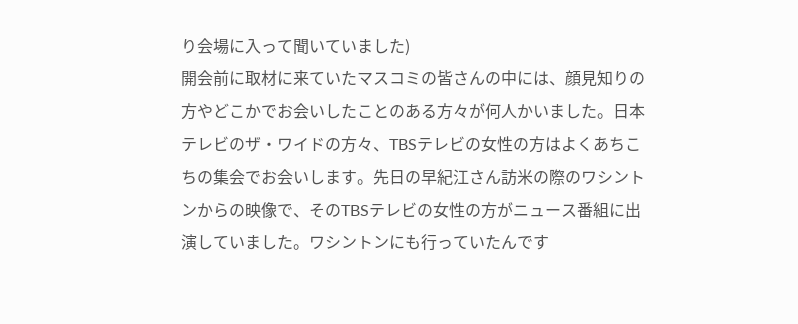り会場に入って聞いていました)
開会前に取材に来ていたマスコミの皆さんの中には、顔見知りの方やどこかでお会いしたことのある方々が何人かいました。日本テレビのザ・ワイドの方々、TBSテレビの女性の方はよくあちこちの集会でお会いします。先日の早紀江さん訪米の際のワシントンからの映像で、そのTBSテレビの女性の方がニュース番組に出演していました。ワシントンにも行っていたんです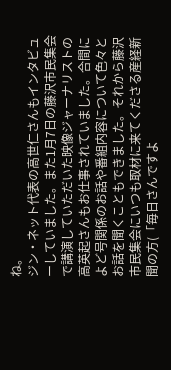ね。
ジン・ネット代表の高世仁さんもインタビューしていました。また1月7日の藤沢市民集会で講演していただいた映像ジャーナリストの高英起さんもお仕事されていました。合間によど号関係のお話や番組内容について色々とお話を聞くこともできました。それから藤沢市民集会にいつも取材に来てくださる産経新聞の方(「毎日さんですよ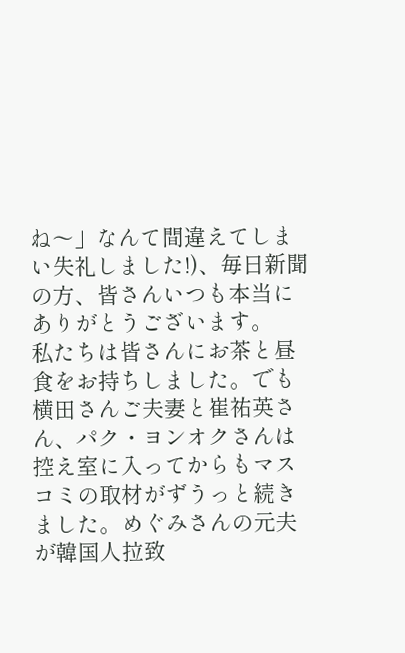ね〜」なんて間違えてしまい失礼しました!)、毎日新聞の方、皆さんいつも本当にありがとうございます。
私たちは皆さんにお茶と昼食をお持ちしました。でも横田さんご夫妻と崔祐英さん、パク・ヨンオクさんは控え室に入ってからもマスコミの取材がずうっと続きました。めぐみさんの元夫が韓国人拉致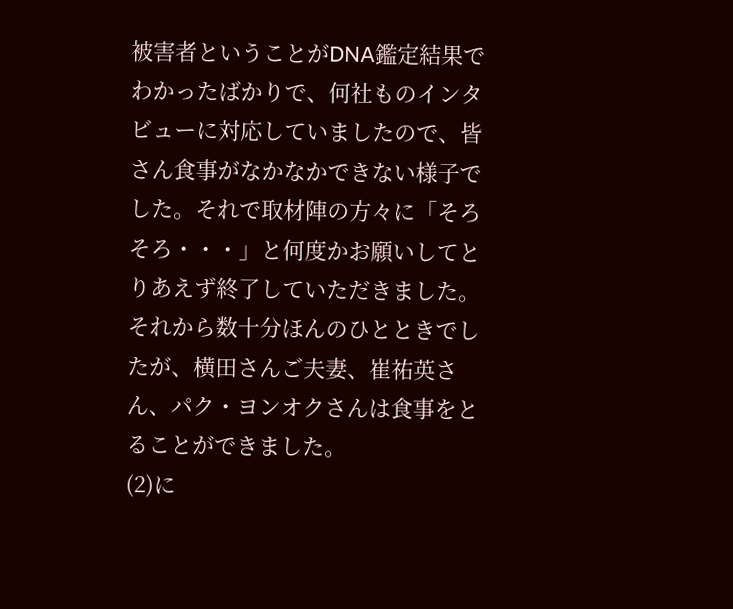被害者ということがDNA鑑定結果でわかったばかりで、何社ものインタビューに対応していましたので、皆さん食事がなかなかできない様子でした。それで取材陣の方々に「そろそろ・・・」と何度かお願いしてとりあえず終了していただきました。
それから数十分ほんのひとときでしたが、横田さんご夫妻、崔祐英さん、パク・ヨンオクさんは食事をとることができました。
(2)に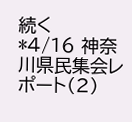続く
*4/16 神奈川県民集会レポート(2)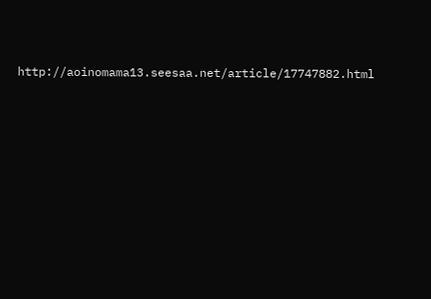http://aoinomama13.seesaa.net/article/17747882.html